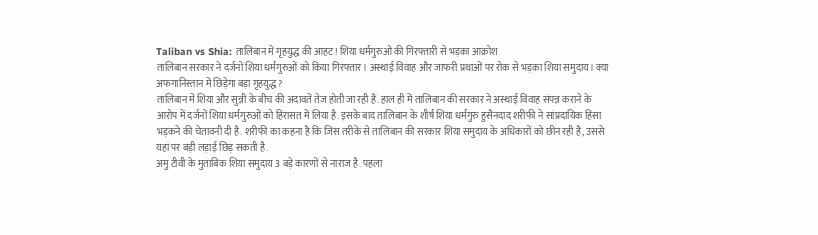Taliban vs Shia: तालिबान में गृहयुद्ध की आहट! शिया धर्मगुरुओं की गिरफ्तारी से भड़का आक्रोश
तालिबान सरकार ने दर्जनों शिया धर्मगुरुओं को किया गिरफ्तार। अस्थाई विवाह और जाफरी प्रथाओं पर रोक से भड़का शिया समुदाय। क्या अफगानिस्तान में छिड़ेगा बड़ा गृहयुद्ध?
तालिबान में शिया और सुन्नी के बीच की अदावतें तेज होती जा रही हैं. हाल ही में तालिबान की सरकार ने अस्थाई विवाह संपन्न कराने के आरोप में दर्जनों शिया धर्मगुरुओं को हिरासत में लिया है. इसके बाद तालिबान के शीर्ष शिया धर्मगुरु हुसैनदाद शरीफी ने सांप्रदायिक हिंसा भड़कने की चेतावनी दी है. शरीफी का कहना है कि जिस तरीके से तालिबान की सरकार शिया समुदाय के अधिकारों को छीन रही है, उससे यहां पर बड़ी लड़ाई छिड़ सकती है.
अमु टीवी के मुताबिक शिया समुदाय 3 बड़े कारणों से नाराज है. पहला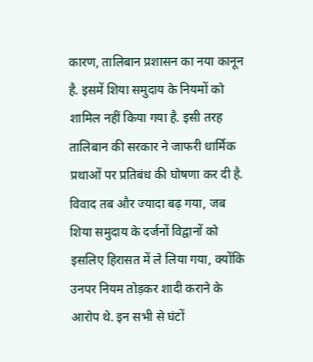कारण, तालिबान प्रशासन का नया कानून है. इसमें शिया समुदाय के नियमों को शामिल नहीं किया गया है. इसी तरह तालिबान की सरकार ने जाफरी धार्मिक प्रथाओं पर प्रतिबंध की घोषणा कर दी है.
विवाद तब और ज्यादा बढ़ गया, जब शिया समुदाय के दर्जनों विद्वानों को इसलिए हिरासत में ले लिया गया, क्योंकि उनपर नियम तोड़कर शादी कराने के आरोप थे. इन सभी से घंटों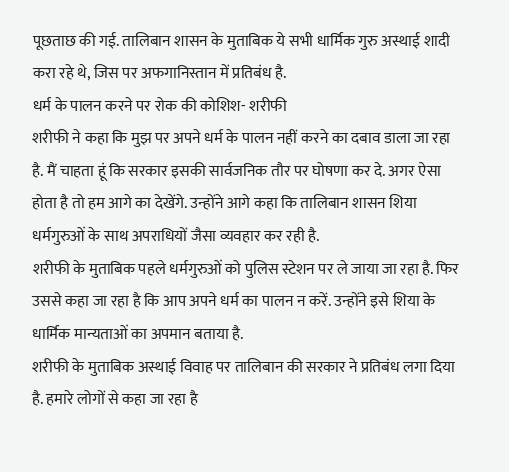पूछताछ की गई. तालिबान शासन के मुताबिक ये सभी धार्मिक गुरु अस्थाई शादी करा रहे थे, जिस पर अफगानिस्तान में प्रतिबंध है.
धर्म के पालन करने पर रोक की कोशिश- शरीफी
शरीफी ने कहा कि मुझ पर अपने धर्म के पालन नहीं करने का दबाव डाला जा रहा है. मैं चाहता हूं कि सरकार इसकी सार्वजनिक तौर पर घोषणा कर दे. अगर ऐसा होता है तो हम आगे का देखेंगे. उन्होंने आगे कहा कि तालिबान शासन शिया धर्मगुरुओं के साथ अपराधियों जैसा व्यवहार कर रही है.
शरीफी के मुताबिक पहले धर्मगुरुओं को पुलिस स्टेशन पर ले जाया जा रहा है. फिर उससे कहा जा रहा है कि आप अपने धर्म का पालन न करें. उन्होंने इसे शिया के धार्मिक मान्यताओं का अपमान बताया है.
शरीफी के मुताबिक अस्थाई विवाह पर तालिबान की सरकार ने प्रतिबंध लगा दिया है. हमारे लोगों से कहा जा रहा है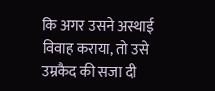कि अगर उसने अस्थाई विवाह कराया, तो उसे उम्रकैद की सजा दी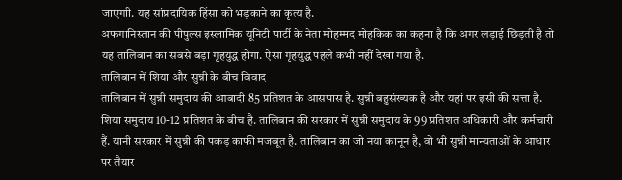जाएगाी. यह सांप्रदायिक हिंसा को भड़काने का कृत्य है.
अफगानिस्तान की पीपुल्स इस्लामिक यूनिटी पार्टी के नेता मोहम्मद मोहकिक का कहना है कि अगर लड़ाई छिड़ती है तो यह तालिबान का सबसे बड़ा गृहयुद्ध होगा. ऐसा गृहयुद्ध पहले कभी नहीं देखा गया है.
तालिबान में शिया और सुन्नी के बीच विवाद
तालिबान में सुन्नी समुदाय की आबादी 85 प्रतिशत के आसपास है. सुन्नी बहुसंख्यक है और यहां पर इसी की सत्ता है. शिया समुदाय 10-12 प्रतिशत के बीच है. तालिबान की सरकार में सुन्नी समुदाय के 99 प्रतिशत अधिकारी और कर्मचारी हैं. यानी सरकार में सुन्नी की पकड़ काफी मजबूत है. तालिबान का जो नया कानून है, वो भी सुन्नी मान्यताओं के आधार पर तैयार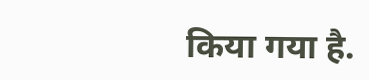किया गया है.